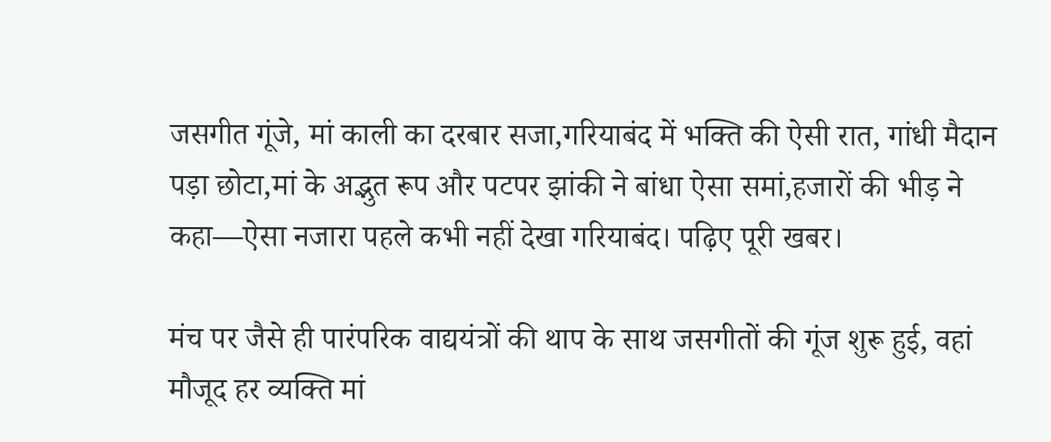जसगीत गूंजे, मां काली का दरबार सजा,गरियाबंद में भक्ति की ऐसी रात, गांधी मैदान पड़ा छोटा,मां के अद्भुत रूप और पटपर झांकी ने बांधा ऐसा समां,हजारों की भीड़ ने कहा—ऐसा नजारा पहले कभी नहीं देखा गरियाबंद। पढ़िए पूरी खबर।

मंच पर जैसे ही पारंपरिक वाद्ययंत्रों की थाप के साथ जसगीतों की गूंज शुरू हुई, वहां मौजूद हर व्यक्ति मां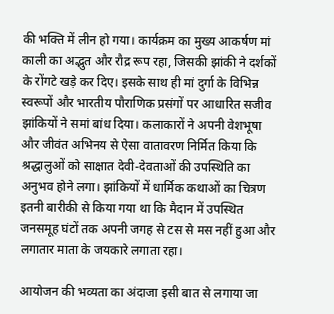की भक्ति में लीन हो गया। कार्यक्रम का मुख्य आकर्षण मां काली का अद्भुत और रौद्र रूप रहा, जिसकी झांकी ने दर्शकों के रोंगटे खड़े कर दिए। इसके साथ ही मां दुर्गा के विभिन्न स्वरूपों और भारतीय पौराणिक प्रसंगों पर आधारित सजीव झांकियों ने समां बांध दिया। कलाकारों ने अपनी वेशभूषा और जीवंत अभिनय से ऐसा वातावरण निर्मित किया कि श्रद्धालुओं को साक्षात देवी-देवताओं की उपस्थिति का अनुभव होने लगा। झांकियों में धार्मिक कथाओं का चित्रण इतनी बारीकी से किया गया था कि मैदान में उपस्थित जनसमूह घंटों तक अपनी जगह से टस से मस नहीं हुआ और लगातार माता के जयकारे लगाता रहा।

आयोजन की भव्यता का अंदाजा इसी बात से लगाया जा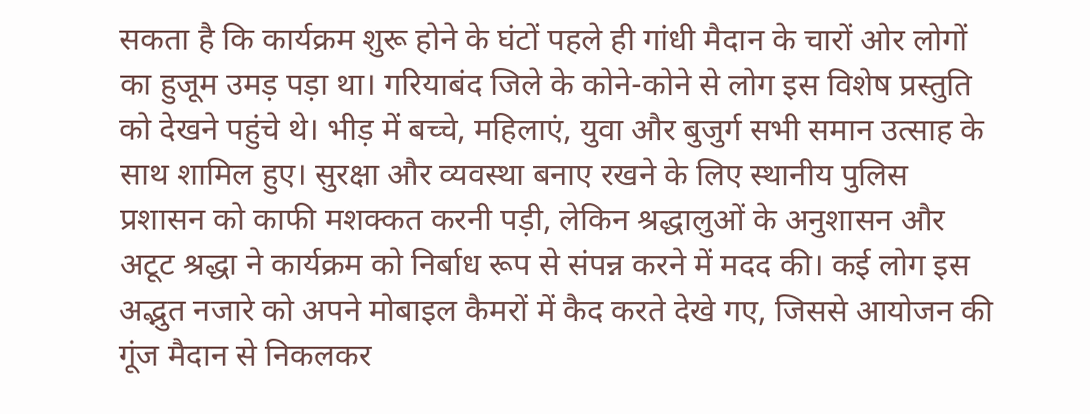सकता है कि कार्यक्रम शुरू होने के घंटों पहले ही गांधी मैदान के चारों ओर लोगों का हुजूम उमड़ पड़ा था। गरियाबंद जिले के कोने-कोने से लोग इस विशेष प्रस्तुति को देखने पहुंचे थे। भीड़ में बच्चे, महिलाएं, युवा और बुजुर्ग सभी समान उत्साह के साथ शामिल हुए। सुरक्षा और व्यवस्था बनाए रखने के लिए स्थानीय पुलिस प्रशासन को काफी मशक्कत करनी पड़ी, लेकिन श्रद्धालुओं के अनुशासन और अटूट श्रद्धा ने कार्यक्रम को निर्बाध रूप से संपन्न करने में मदद की। कई लोग इस अद्भुत नजारे को अपने मोबाइल कैमरों में कैद करते देखे गए, जिससे आयोजन की गूंज मैदान से निकलकर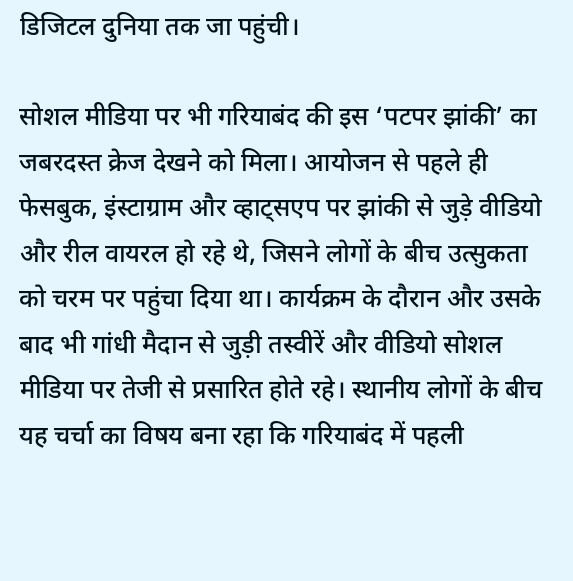डिजिटल दुनिया तक जा पहुंची।

सोशल मीडिया पर भी गरियाबंद की इस ‘पटपर झांकी’ का जबरदस्त क्रेज देखने को मिला। आयोजन से पहले ही फेसबुक, इंस्टाग्राम और व्हाट्सएप पर झांकी से जुड़े वीडियो और रील वायरल हो रहे थे, जिसने लोगों के बीच उत्सुकता को चरम पर पहुंचा दिया था। कार्यक्रम के दौरान और उसके बाद भी गांधी मैदान से जुड़ी तस्वीरें और वीडियो सोशल मीडिया पर तेजी से प्रसारित होते रहे। स्थानीय लोगों के बीच यह चर्चा का विषय बना रहा कि गरियाबंद में पहली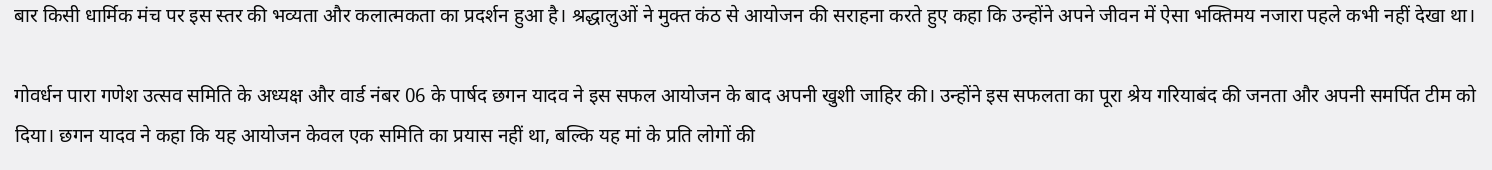बार किसी धार्मिक मंच पर इस स्तर की भव्यता और कलात्मकता का प्रदर्शन हुआ है। श्रद्धालुओं ने मुक्त कंठ से आयोजन की सराहना करते हुए कहा कि उन्होंने अपने जीवन में ऐसा भक्तिमय नजारा पहले कभी नहीं देखा था।

गोवर्धन पारा गणेश उत्सव समिति के अध्यक्ष और वार्ड नंबर 06 के पार्षद छगन यादव ने इस सफल आयोजन के बाद अपनी खुशी जाहिर की। उन्होंने इस सफलता का पूरा श्रेय गरियाबंद की जनता और अपनी समर्पित टीम को दिया। छगन यादव ने कहा कि यह आयोजन केवल एक समिति का प्रयास नहीं था, बल्कि यह मां के प्रति लोगों की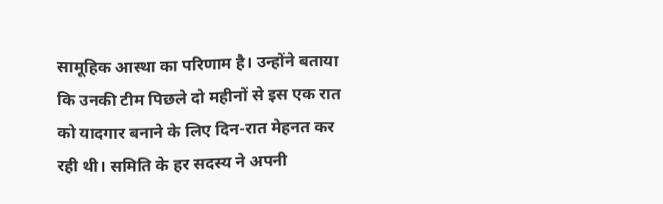सामूहिक आस्था का परिणाम है। उन्होंने बताया कि उनकी टीम पिछले दो महीनों से इस एक रात को यादगार बनाने के लिए दिन-रात मेहनत कर रही थी। समिति के हर सदस्य ने अपनी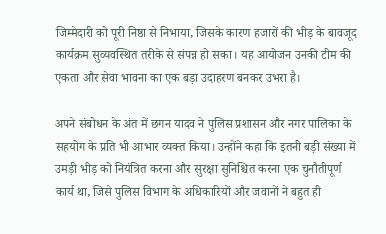जिम्मेदारी को पूरी निष्ठा से निभाया, जिसके कारण हजारों की भीड़ के बावजूद कार्यक्रम सुव्यवस्थित तरीके से संपन्न हो सका। यह आयोजन उनकी टीम की एकता और सेवा भावना का एक बड़ा उदाहरण बनकर उभरा है।

अपने संबोधन के अंत में छगन यादव ने पुलिस प्रशासन और नगर पालिका के सहयोग के प्रति भी आभार व्यक्त किया। उन्होंने कहा कि इतनी बड़ी संख्या में उमड़ी भीड़ को नियंत्रित करना और सुरक्षा सुनिश्चित करना एक चुनौतीपूर्ण कार्य था, जिसे पुलिस विभाग के अधिकारियों और जवानों ने बहुत ही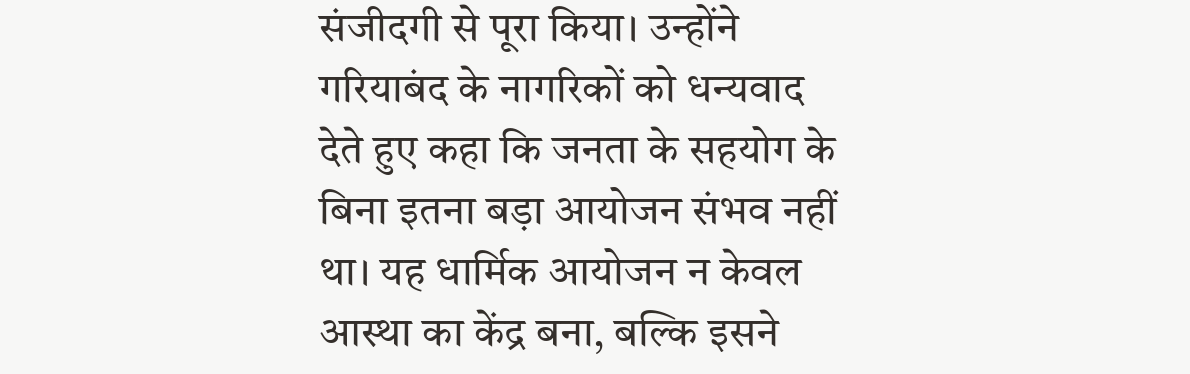संजीदगी से पूरा किया। उन्होंने गरियाबंद के नागरिकों को धन्यवाद देते हुए कहा कि जनता के सहयोग के बिना इतना बड़ा आयोजन संभव नहीं था। यह धार्मिक आयोजन न केवल आस्था का केंद्र बना, बल्कि इसने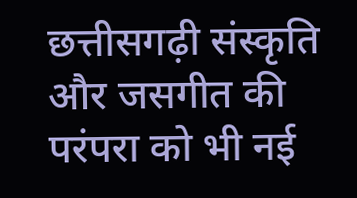छत्तीसगढ़ी संस्कृति और जसगीत की परंपरा को भी नई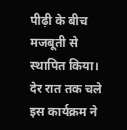पीढ़ी के बीच मजबूती से स्थापित किया। देर रात तक चले इस कार्यक्रम ने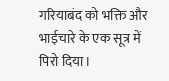गरियाबंद को भक्ति और भाईचारे के एक सूत्र में पिरो दिया।